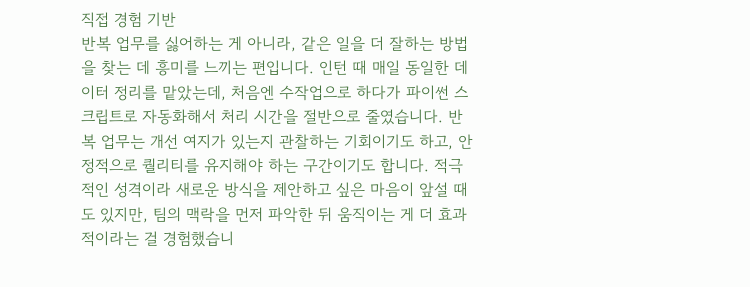직접 경험 기반
반복 업무를 싫어하는 게 아니라, 같은 일을 더 잘하는 방법을 찾는 데 흥미를 느끼는 편입니다. 인턴 때 매일 동일한 데이터 정리를 맡았는데, 처음엔 수작업으로 하다가 파이썬 스크립트로 자동화해서 처리 시간을 절반으로 줄였습니다. 반복 업무는 개선 여지가 있는지 관찰하는 기회이기도 하고, 안정적으로 퀄리티를 유지해야 하는 구간이기도 합니다. 적극적인 성격이라 새로운 방식을 제안하고 싶은 마음이 앞설 때도 있지만, 팀의 맥락을 먼저 파악한 뒤 움직이는 게 더 효과적이라는 걸 경험했습니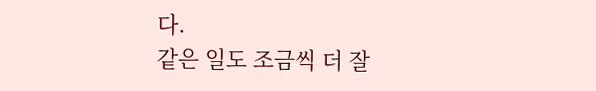다.
같은 일도 조금씩 더 잘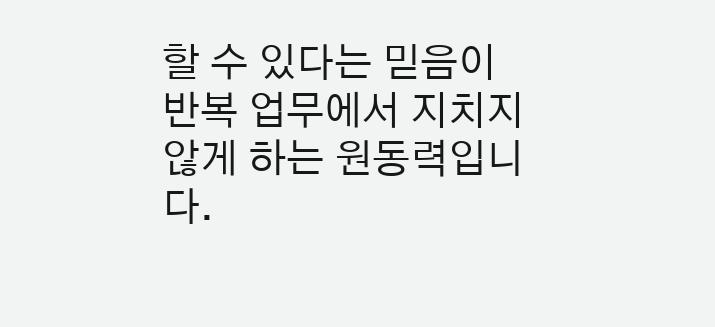할 수 있다는 믿음이 반복 업무에서 지치지 않게 하는 원동력입니다.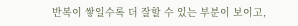반복이 쌓일수록 더 잘할 수 있는 부분이 보이고,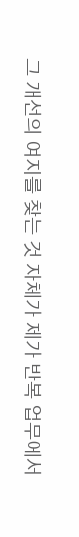그 개선의 여지를 찾는 것 자체가 제가 반복 업무에서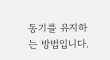동기를 유지하는 방법입니다.